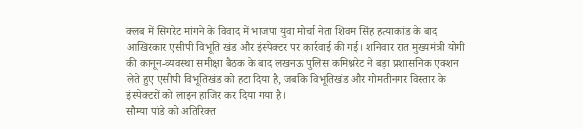क्लब में सिगरेट मांगने के विवाद में भाजपा युवा मोर्चा नेता शिवम सिंह हत्याकांड के बाद आखिरकार एसीपी विभूति खंड और इंस्पेक्टर पर कार्रवाई की गई। शनिवार रात मुख्यमंत्री योगी की कानून-व्यवस्था समीक्षा बैठक के बाद लखनऊ पुलिस कमिश्नरेट ने बड़ा प्रशासनिक एक्शन लेते हुए एसीपी विभूतिखंड को हटा दिया है, जबकि विभूतिखंड और गोमतीनगर विस्तार के इंस्पेक्टरों को लाइन हाजिर कर दिया गया है।
सौम्या पांडे को अतिरिक्त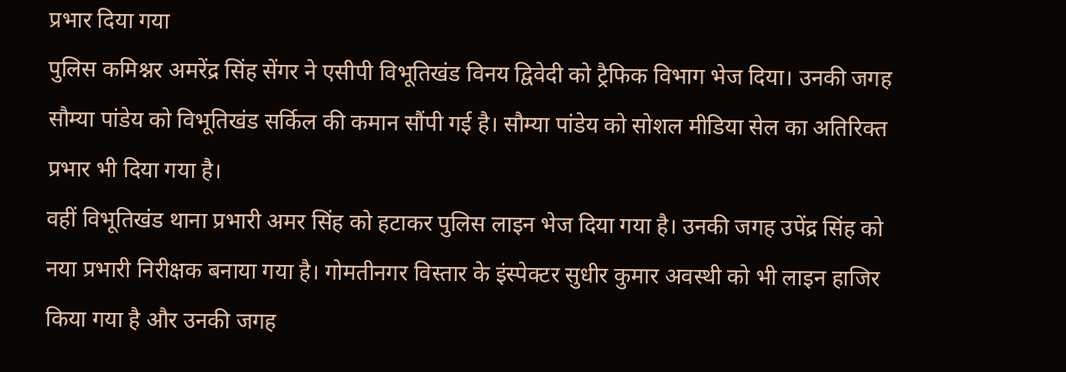प्रभार दिया गया
पुलिस कमिश्नर अमरेंद्र सिंह सेंगर ने एसीपी विभूतिखंड विनय द्विवेदी को ट्रैफिक विभाग भेज दिया। उनकी जगह सौम्या पांडेय को विभूतिखंड सर्किल की कमान सौंपी गई है। सौम्या पांडेय को सोशल मीडिया सेल का अतिरिक्त प्रभार भी दिया गया है।
वहीं विभूतिखंड थाना प्रभारी अमर सिंह को हटाकर पुलिस लाइन भेज दिया गया है। उनकी जगह उपेंद्र सिंह को नया प्रभारी निरीक्षक बनाया गया है। गोमतीनगर विस्तार के इंस्पेक्टर सुधीर कुमार अवस्थी को भी लाइन हाजिर किया गया है और उनकी जगह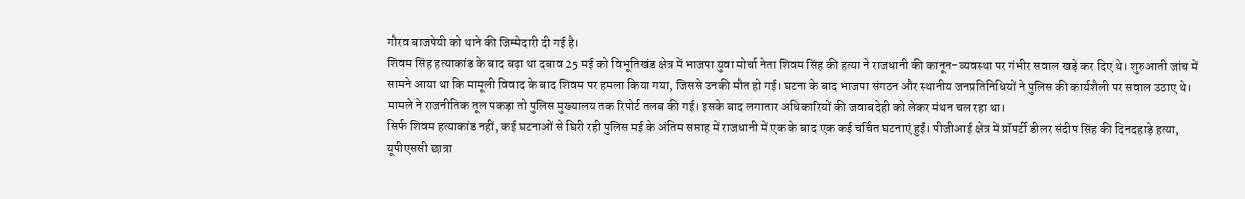गौरव बाजपेयी को थाने की जिम्मेदारी दी गई है।
शिवम सिंह हत्याकांड के बाद बढ़ा था दबाव 25 मई को विभूतिखंड क्षेत्र में भाजपा युवा मोर्चा नेता शिवम सिंह की हत्या ने राजधानी की कानून-व्यवस्था पर गंभीर सवाल खड़े कर दिए थे। शुरुआती जांच में सामने आया था कि मामूली विवाद के बाद शिवम पर हमला किया गया, जिससे उनकी मौत हो गई। घटना के बाद भाजपा संगठन और स्थानीय जनप्रतिनिधियों ने पुलिस की कार्यशैली पर सवाल उठाए थे।
मामले ने राजनीतिक तूल पकड़ा तो पुलिस मुख्यालय तक रिपोर्ट तलब की गई। इसके बाद लगातार अधिकारियों की जवाबदेही को लेकर मंथन चल रहा था।
सिर्फ शिवम हत्याकांड नहीं, कई घटनाओं से घिरी रही पुलिस मई के अंतिम सप्ताह में राजधानी में एक के बाद एक कई चर्चित घटनाएं हुईं। पीजीआई क्षेत्र में प्रॉपर्टी डीलर संदीप सिंह की दिनदहाड़े हत्या, यूपीएससी छात्रा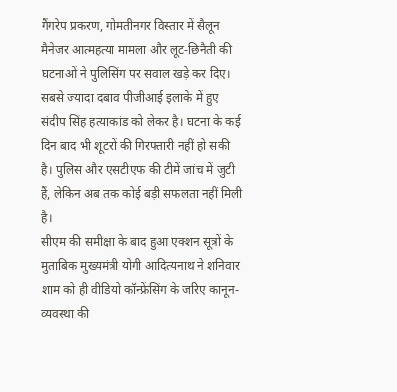गैंगरेप प्रकरण, गोमतीनगर विस्तार में सैलून मैनेजर आत्महत्या मामला और लूट-छिनैती की घटनाओं ने पुलिसिंग पर सवाल खड़े कर दिए।
सबसे ज्यादा दबाव पीजीआई इलाके में हुए संदीप सिंह हत्याकांड को लेकर है। घटना के कई दिन बाद भी शूटरों की गिरफ्तारी नहीं हो सकी है। पुलिस और एसटीएफ की टीमें जांच में जुटी हैं, लेकिन अब तक कोई बड़ी सफलता नहीं मिली है।
सीएम की समीक्षा के बाद हुआ एक्शन सूत्रों के मुताबिक मुख्यमंत्री योगी आदित्यनाथ ने शनिवार शाम को ही वीडियो कॉन्फ्रेंसिंग के जरिए कानून-व्यवस्था की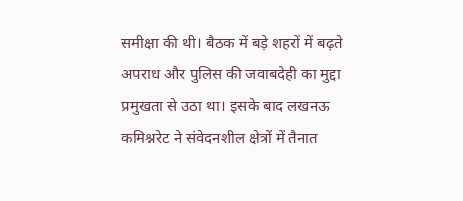समीक्षा की थी। बैठक में बड़े शहरों में बढ़ते अपराध और पुलिस की जवाबदेही का मुद्दा प्रमुखता से उठा था। इसके बाद लखनऊ कमिश्नरेट ने संवेदनशील क्षेत्रों में तैनात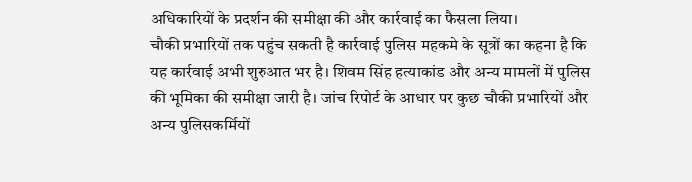अधिकारियों के प्रदर्शन की समीक्षा की और कार्रवाई का फैसला लिया।
चौकी प्रभारियों तक पहुंच सकती है कार्रवाई पुलिस महकमे के सूत्रों का कहना है कि यह कार्रवाई अभी शुरुआत भर है। शिवम सिंह हत्याकांड और अन्य मामलों में पुलिस की भूमिका की समीक्षा जारी है। जांच रिपोर्ट के आधार पर कुछ चौकी प्रभारियों और अन्य पुलिसकर्मियों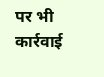पर भी कार्रवाई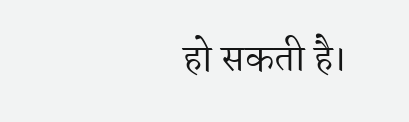हो सकती है।